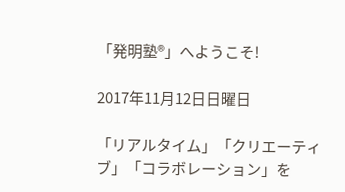「発明塾®」へようこそ!

2017年11月12日日曜日

「リアルタイム」「クリエーティブ」「コラボレーション」を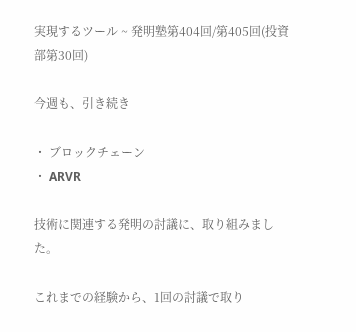実現するツール ~ 発明塾第404回/第405回(投資部第30回)

今週も、引き続き

・ ブロックチェーン
・ ARVR

技術に関連する発明の討議に、取り組みました。

これまでの経験から、1回の討議で取り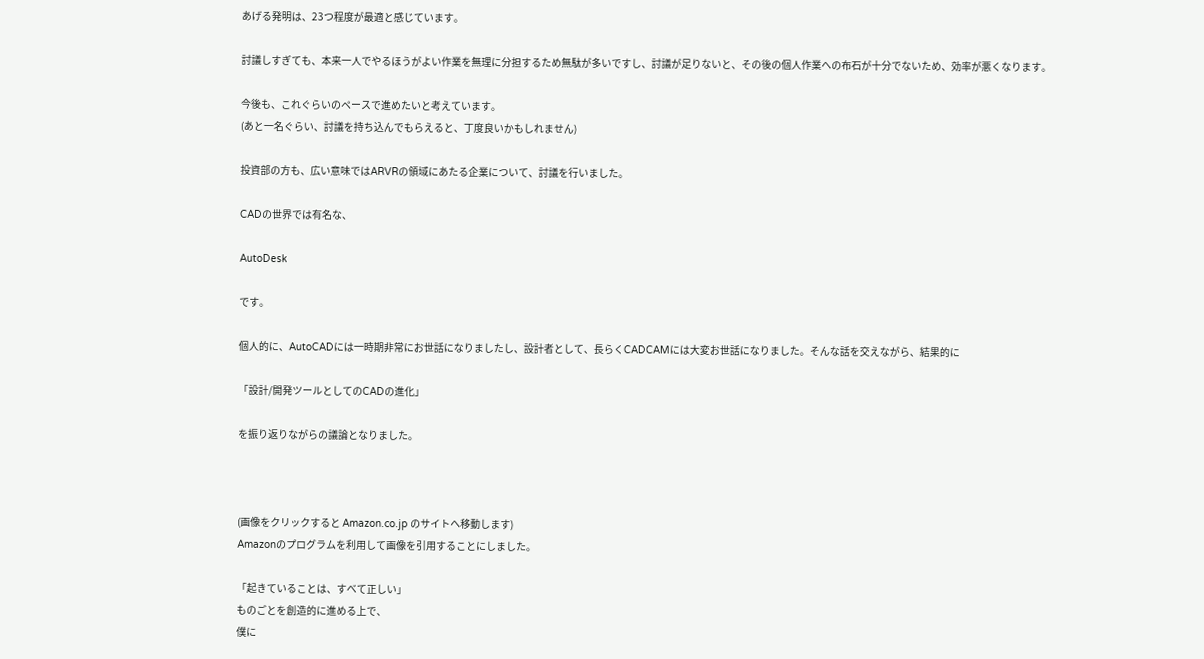あげる発明は、23つ程度が最適と感じています。

討議しすぎても、本来一人でやるほうがよい作業を無理に分担するため無駄が多いですし、討議が足りないと、その後の個人作業への布石が十分でないため、効率が悪くなります。

今後も、これぐらいのペースで進めたいと考えています。
(あと一名ぐらい、討議を持ち込んでもらえると、丁度良いかもしれません)

投資部の方も、広い意味ではARVRの領域にあたる企業について、討議を行いました。

CADの世界では有名な、

AutoDesk

です。

個人的に、AutoCADには一時期非常にお世話になりましたし、設計者として、長らくCADCAMには大変お世話になりました。そんな話を交えながら、結果的に

「設計/開発ツールとしてのCADの進化」

を振り返りながらの議論となりました。



(画像をクリックすると Amazon.co.jp のサイトへ移動します)
Amazonのプログラムを利用して画像を引用することにしました。

「起きていることは、すべて正しい」
ものごとを創造的に進める上で、
僕に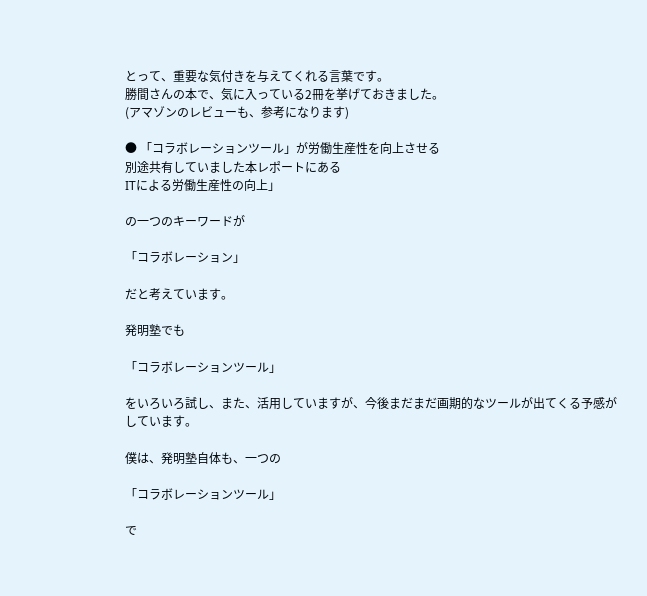とって、重要な気付きを与えてくれる言葉です。
勝間さんの本で、気に入っている2冊を挙げておきました。
(アマゾンのレビューも、参考になります)

● 「コラボレーションツール」が労働生産性を向上させる
別途共有していました本レポートにある
ITによる労働生産性の向上」

の一つのキーワードが

「コラボレーション」

だと考えています。

発明塾でも

「コラボレーションツール」

をいろいろ試し、また、活用していますが、今後まだまだ画期的なツールが出てくる予感がしています。

僕は、発明塾自体も、一つの

「コラボレーションツール」

で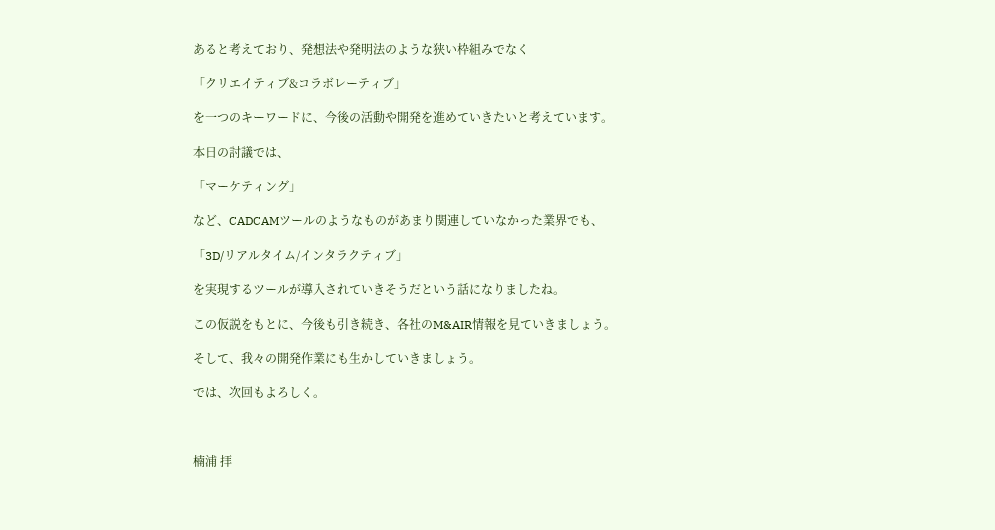あると考えており、発想法や発明法のような狭い枠組みでなく

「クリエイティブ&コラボレーティブ」

を一つのキーワードに、今後の活動や開発を進めていきたいと考えています。

本日の討議では、

「マーケティング」

など、CADCAMツールのようなものがあまり関連していなかった業界でも、

「3D/リアルタイム/インタラクティブ」

を実現するツールが導入されていきそうだという話になりましたね。

この仮説をもとに、今後も引き続き、各社のM&AIR情報を見ていきましょう。

そして、我々の開発作業にも生かしていきましょう。

では、次回もよろしく。



楠浦 拝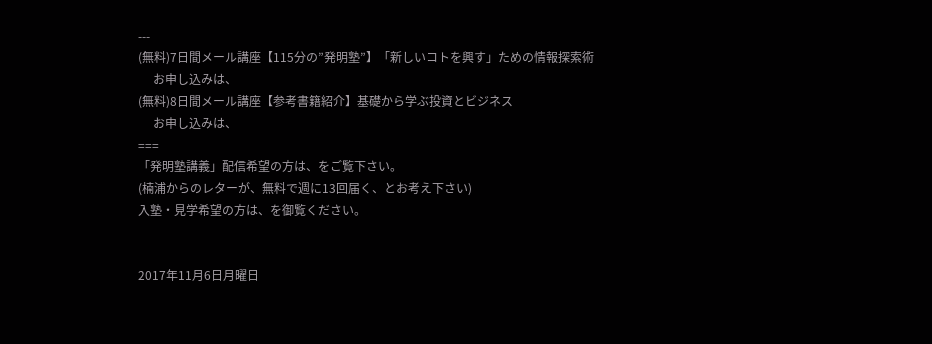---
(無料)7日間メール講座【115分の”発明塾”】「新しいコトを興す」ための情報探索術
     お申し込みは、
(無料)8日間メール講座【参考書籍紹介】基礎から学ぶ投資とビジネス
     お申し込みは、
===
「発明塾講義」配信希望の方は、をご覧下さい。
(楠浦からのレターが、無料で週に13回届く、とお考え下さい)
入塾・見学希望の方は、を御覧ください。


2017年11月6日月曜日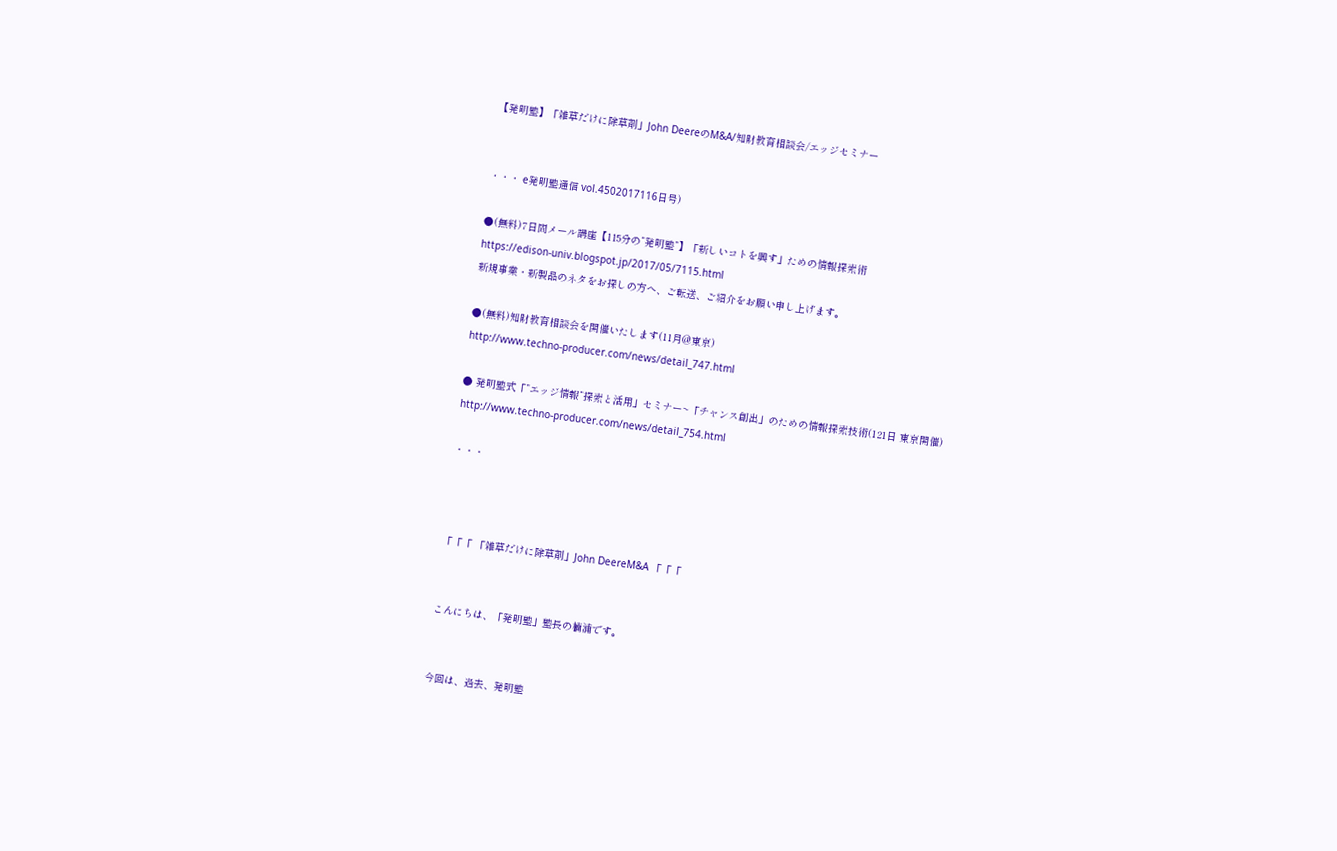【発明塾】「雑草だけに除草剤」John DeereのM&A/知財教育相談会/エッジセミナー


・・・ e発明塾通信 vol.4502017116日号)

●(無料)7日間メール講座【115分の”発明塾”】「新しいコトを興す」ための情報探索術
https://edison-univ.blogspot.jp/2017/05/7115.html
新規事業・新製品のネタをお探しの方へ、ご転送、ご紹介をお願い申し上げます。

●(無料)知財教育相談会を開催いたします(11月@東京)
http://www.techno-producer.com/news/detail_747.html

● 発明塾式「”エッジ情報”探索と活用」セミナー~「チャンス創出」のための情報探索技術(121日 東京開催)
http://www.techno-producer.com/news/detail_754.html

・・・



「「「 「雑草だけに除草剤」John DeereM&A 「「「


こんにちは、「発明塾」塾長の楠浦です。


今回は、過去、発明塾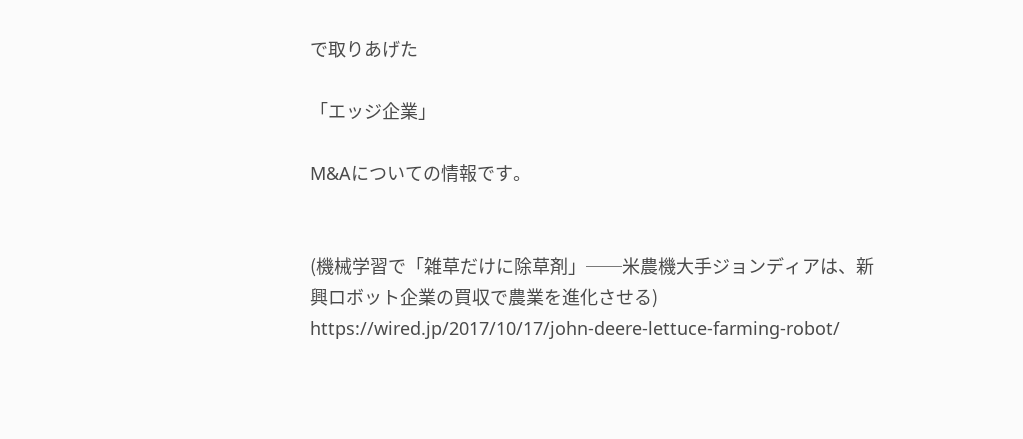で取りあげた

「エッジ企業」

M&Aについての情報です。


(機械学習で「雑草だけに除草剤」──米農機大手ジョンディアは、新興ロボット企業の買収で農業を進化させる)
https://wired.jp/2017/10/17/john-deere-lettuce-farming-robot/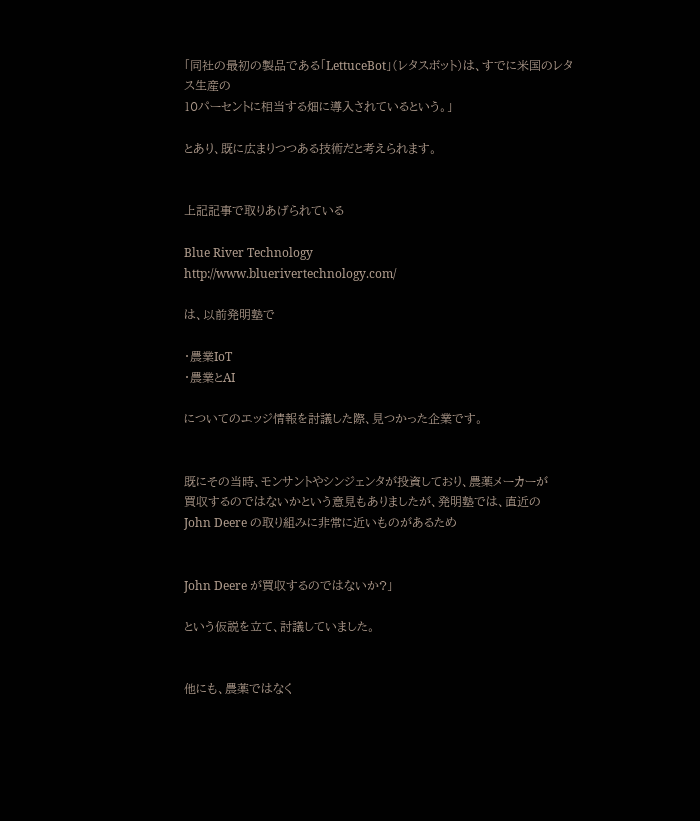「同社の最初の製品である「LettuceBot」(レタスボット)は、すでに米国のレタス生産の
10パーセントに相当する畑に導入されているという。」

とあり、既に広まりつつある技術だと考えられます。


上記記事で取りあげられている

Blue River Technology
http://www.bluerivertechnology.com/

は、以前発明塾で

・農業IoT
・農業とAI

についてのエッジ情報を討議した際、見つかった企業です。


既にその当時、モンサントやシンジェンタが投資しており、農薬メーカーが
買収するのではないかという意見もありましたが、発明塾では、直近の
John Deere の取り組みに非常に近いものがあるため


John Deere が買収するのではないか?」

という仮説を立て、討議していました。


他にも、農薬ではなく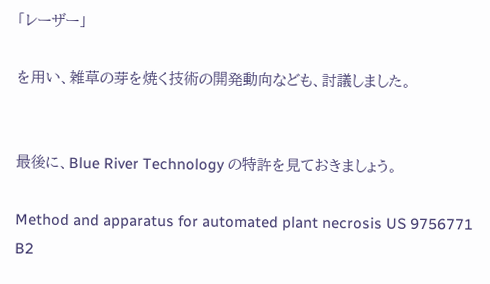「レーザー」

を用い、雑草の芽を焼く技術の開発動向なども、討議しました。


最後に、Blue River Technology の特許を見ておきましょう。

Method and apparatus for automated plant necrosis US 9756771 B2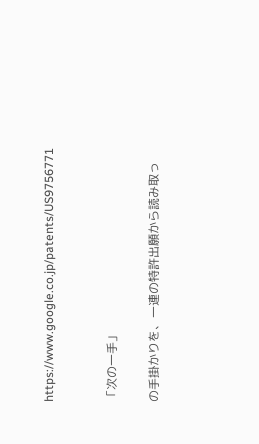https://www.google.co.jp/patents/US9756771


「次の一手」

の手掛かりを、一連の特許出願から読み取っ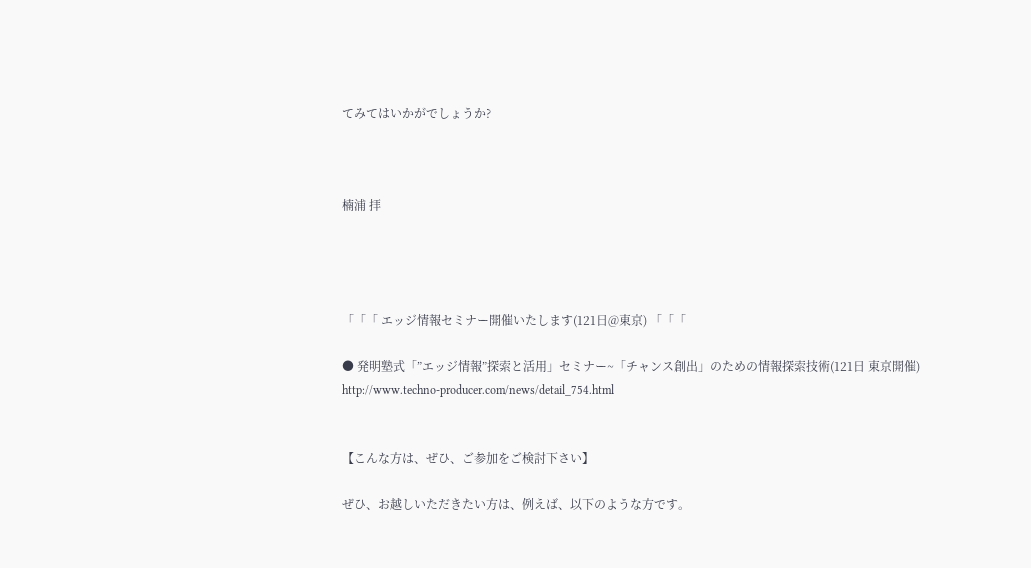てみてはいかがでしょうか?



楠浦 拝




「「「 エッジ情報セミナー開催いたします(121日@東京) 「「「

● 発明塾式「”エッジ情報”探索と活用」セミナー~「チャンス創出」のための情報探索技術(121日 東京開催)
http://www.techno-producer.com/news/detail_754.html


【こんな方は、ぜひ、ご参加をご検討下さい】

ぜひ、お越しいただきたい方は、例えば、以下のような方です。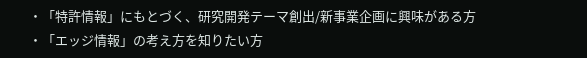・「特許情報」にもとづく、研究開発テーマ創出/新事業企画に興味がある方
・「エッジ情報」の考え方を知りたい方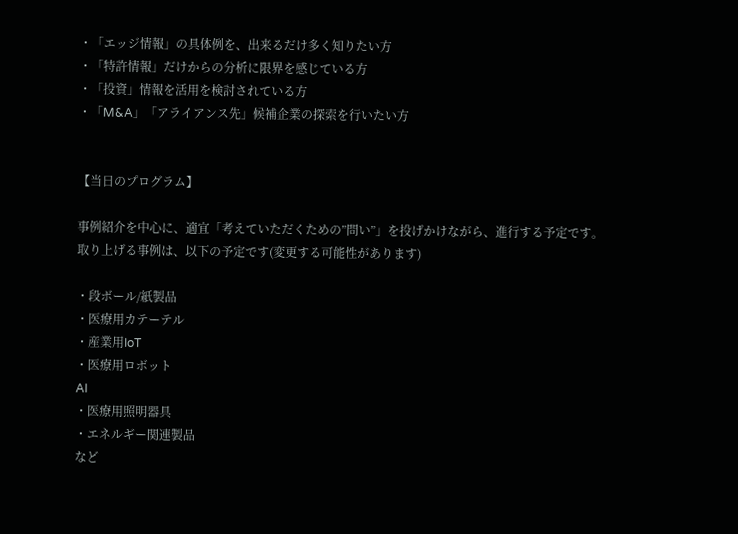・「エッジ情報」の具体例を、出来るだけ多く知りたい方
・「特許情報」だけからの分析に限界を感じている方
・「投資」情報を活用を検討されている方
・「M&A」「アライアンス先」候補企業の探索を行いたい方


【当日のプログラム】

事例紹介を中心に、適宜「考えていただくための”問い”」を投げかけながら、進行する予定です。
取り上げる事例は、以下の予定です(変更する可能性があります)

・段ボール/紙製品
・医療用カテーテル
・産業用IoT
・医療用ロボット
AI
・医療用照明器具
・エネルギー関連製品
など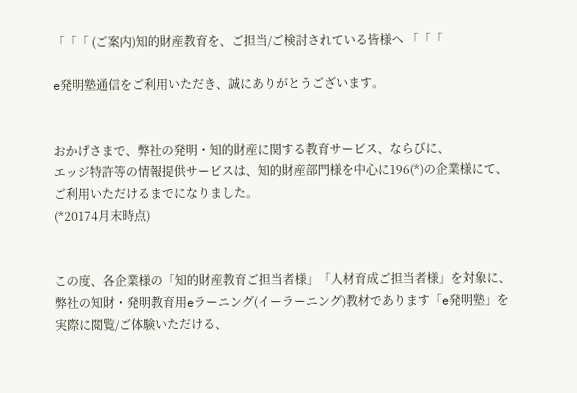「「「 (ご案内)知的財産教育を、ご担当/ご検討されている皆様へ 「「「

e発明塾通信をご利用いただき、誠にありがとうございます。


おかげさまで、弊社の発明・知的財産に関する教育サービス、ならびに、
エッジ特許等の情報提供サービスは、知的財産部門様を中心に196(*)の企業様にて、
ご利用いただけるまでになりました。
(*20174月末時点)


この度、各企業様の「知的財産教育ご担当者様」「人材育成ご担当者様」を対象に、
弊社の知財・発明教育用eラーニング(イーラーニング)教材であります「e発明塾」を
実際に閲覧/ご体験いただける、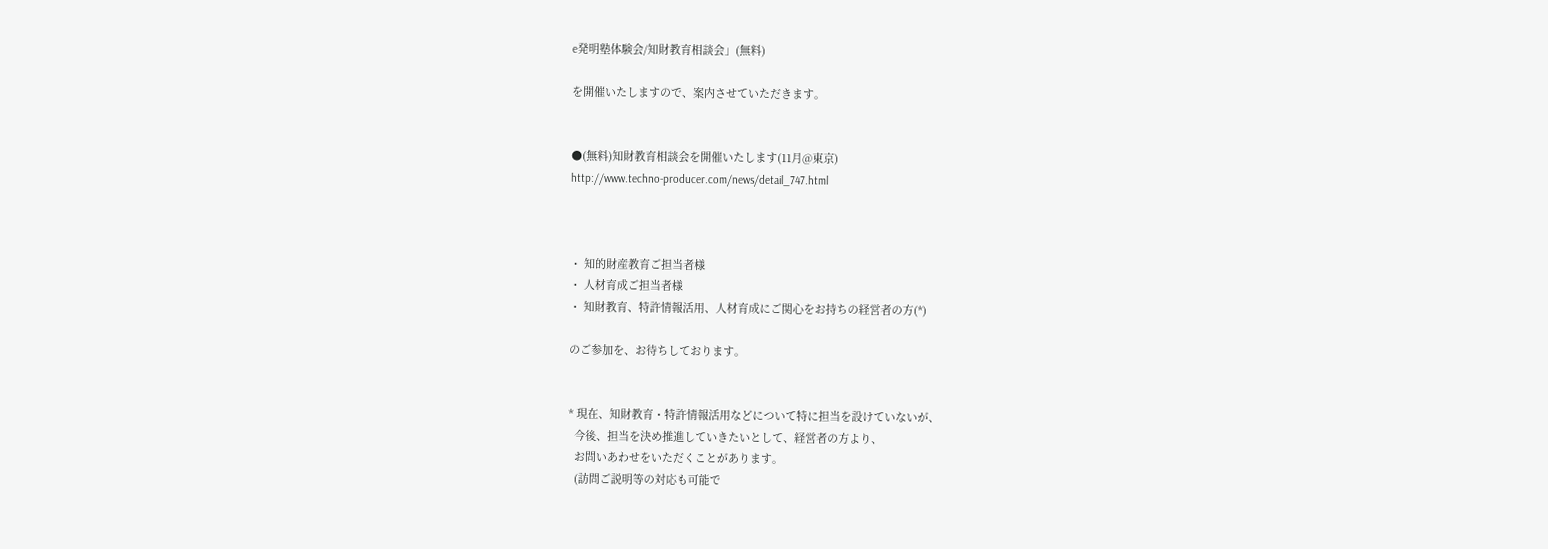e発明塾体験会/知財教育相談会」(無料)

を開催いたしますので、案内させていただきます。


●(無料)知財教育相談会を開催いたします(11月@東京)
http://www.techno-producer.com/news/detail_747.html



・ 知的財産教育ご担当者様
・ 人材育成ご担当者様
・ 知財教育、特許情報活用、人材育成にご関心をお持ちの経営者の方(*)

のご参加を、お待ちしております。


* 現在、知財教育・特許情報活用などについて特に担当を設けていないが、
  今後、担当を決め推進していきたいとして、経営者の方より、
  お問いあわせをいただくことがあります。
  (訪問ご説明等の対応も可能で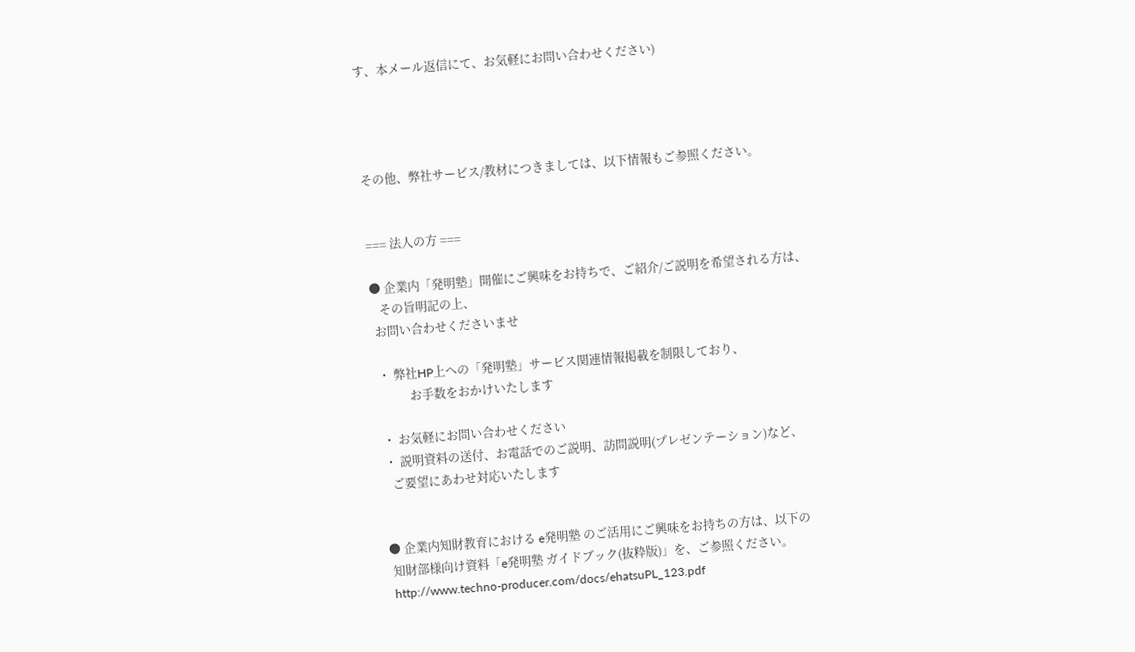す、本メール返信にて、お気軽にお問い合わせください)




その他、弊社サービス/教材につきましては、以下情報もご参照ください。


=== 法人の方 ===

● 企業内「発明塾」開催にご興味をお持ちで、ご紹介/ご説明を希望される方は、
   その旨明記の上、
 お問い合わせくださいませ

 ・ 弊社HP上への「発明塾」サービス関連情報掲載を制限しており、
           お手数をおかけいたします

 ・ お気軽にお問い合わせください
 ・ 説明資料の送付、お電話でのご説明、訪問説明(プレゼンテーション)など、
   ご要望にあわせ対応いたします


● 企業内知財教育における e発明塾 のご活用にご興味をお持ちの方は、以下の
 知財部様向け資料「e発明塾 ガイドブック(抜粋版)」を、ご参照ください。
 http://www.techno-producer.com/docs/ehatsuPL_123.pdf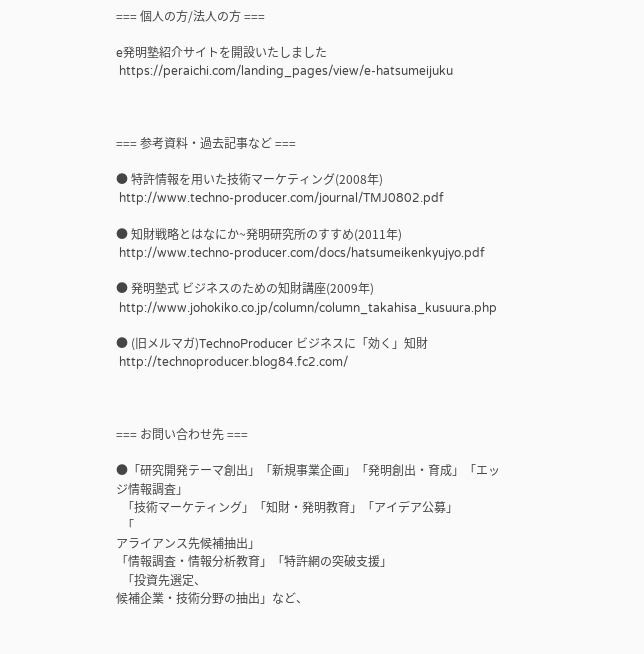=== 個人の方/法人の方 ===

e発明塾紹介サイトを開設いたしました
 https://peraichi.com/landing_pages/view/e-hatsumeijuku



=== 参考資料・過去記事など ===

● 特許情報を用いた技術マーケティング(2008年)
 http://www.techno-producer.com/journal/TMJ0802.pdf

● 知財戦略とはなにか~発明研究所のすすめ(2011年)
 http://www.techno-producer.com/docs/hatsumeikenkyujyo.pdf

● 発明塾式 ビジネスのための知財講座(2009年)
 http://www.johokiko.co.jp/column/column_takahisa_kusuura.php

● (旧メルマガ)TechnoProducer ビジネスに「効く」知財
 http://technoproducer.blog84.fc2.com/



=== お問い合わせ先 ===

●「研究開発テーマ創出」「新規事業企画」「発明創出・育成」「エッジ情報調査」
  「技術マーケティング」「知財・発明教育」「アイデア公募」
  「
アライアンス先候補抽出」
「情報調査・情報分析教育」「特許網の突破支援」
  「投資先選定、
候補企業・技術分野の抽出」など、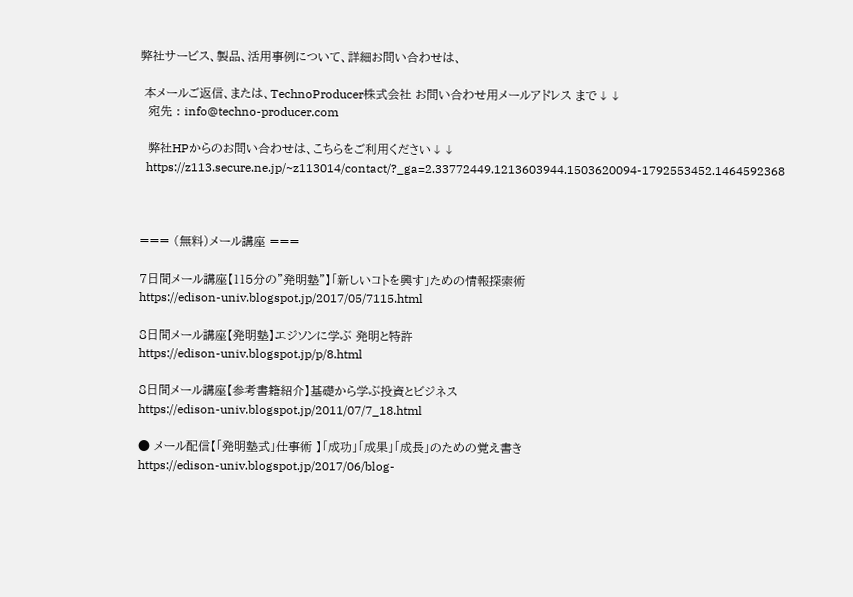弊社サービス、製品、活用事例について、詳細お問い合わせは、

 本メールご返信、または、TechnoProducer株式会社 お問い合わせ用メールアドレス まで↓↓
  宛先 : info@techno-producer.com

  弊社HPからのお問い合わせは、こちらをご利用ください↓↓
  https://z113.secure.ne.jp/~z113014/contact/?_ga=2.33772449.1213603944.1503620094-1792553452.1464592368



=== (無料)メール講座 ===

7日間メール講座【115分の”発明塾”】「新しいコトを興す」ための情報探索術
https://edison-univ.blogspot.jp/2017/05/7115.html

8日間メール講座【発明塾】エジソンに学ぶ 発明と特許
https://edison-univ.blogspot.jp/p/8.html

8日間メール講座【参考書籍紹介】基礎から学ぶ投資とビジネス
https://edison-univ.blogspot.jp/2011/07/7_18.html

● メール配信【「発明塾式」仕事術 】「成功」「成果」「成長」のための覚え書き
https://edison-univ.blogspot.jp/2017/06/blog-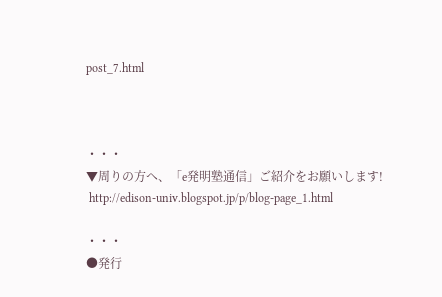post_7.html



・・・
▼周りの方へ、「e発明塾通信」ご紹介をお願いします!
 http://edison-univ.blogspot.jp/p/blog-page_1.html

・・・
●発行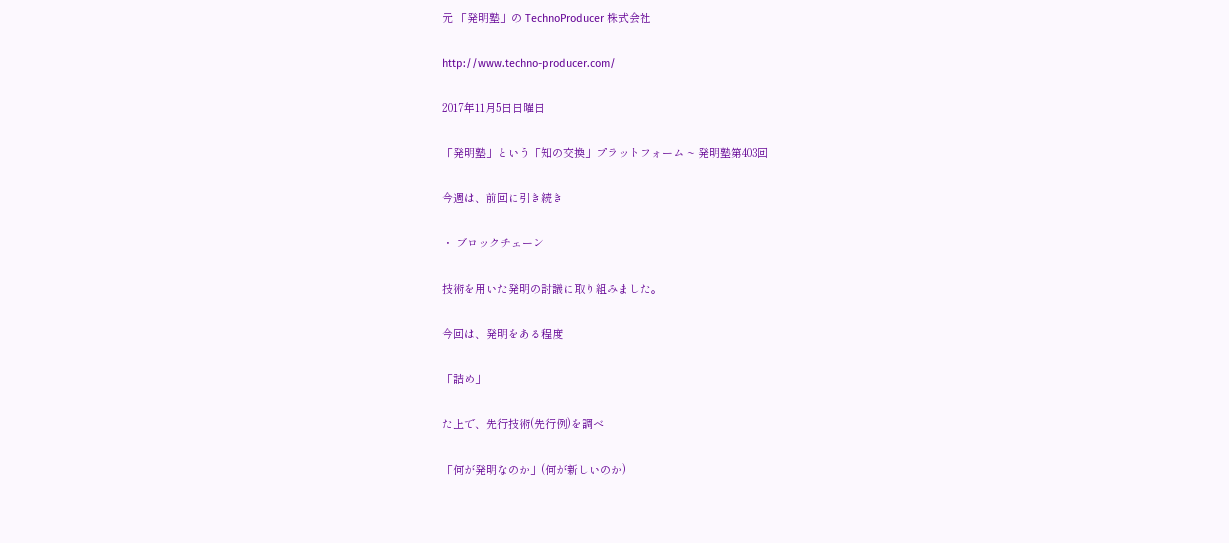元 「発明塾」の TechnoProducer 株式会社

http://www.techno-producer.com/

2017年11月5日日曜日

「発明塾」という「知の交換」プラットフォーム ~ 発明塾第403回

今週は、前回に引き続き

・ ブロックチェーン

技術を用いた発明の討議に取り組みました。

今回は、発明をある程度

「詰め」

た上で、先行技術(先行例)を調べ

「何が発明なのか」(何が新しいのか)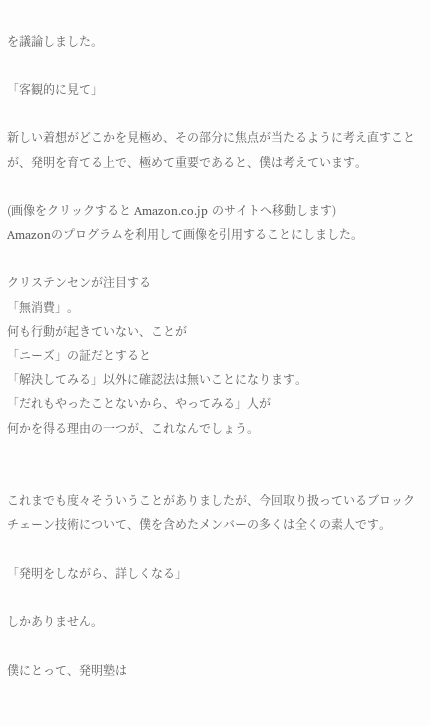を議論しました。

「客観的に見て」

新しい着想がどこかを見極め、その部分に焦点が当たるように考え直すことが、発明を育てる上で、極めて重要であると、僕は考えています。

(画像をクリックすると Amazon.co.jp のサイトへ移動します)
Amazonのプログラムを利用して画像を引用することにしました。

クリステンセンが注目する
「無消費」。
何も行動が起きていない、ことが
「ニーズ」の証だとすると
「解決してみる」以外に確認法は無いことになります。
「だれもやったことないから、やってみる」人が
何かを得る理由の一つが、これなんでしょう。


これまでも度々そういうことがありましたが、今回取り扱っているブロックチェーン技術について、僕を含めたメンバーの多くは全くの素人です。

「発明をしながら、詳しくなる」

しかありません。

僕にとって、発明塾は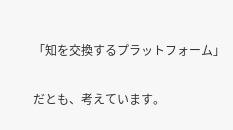「知を交換するプラットフォーム」

だとも、考えています。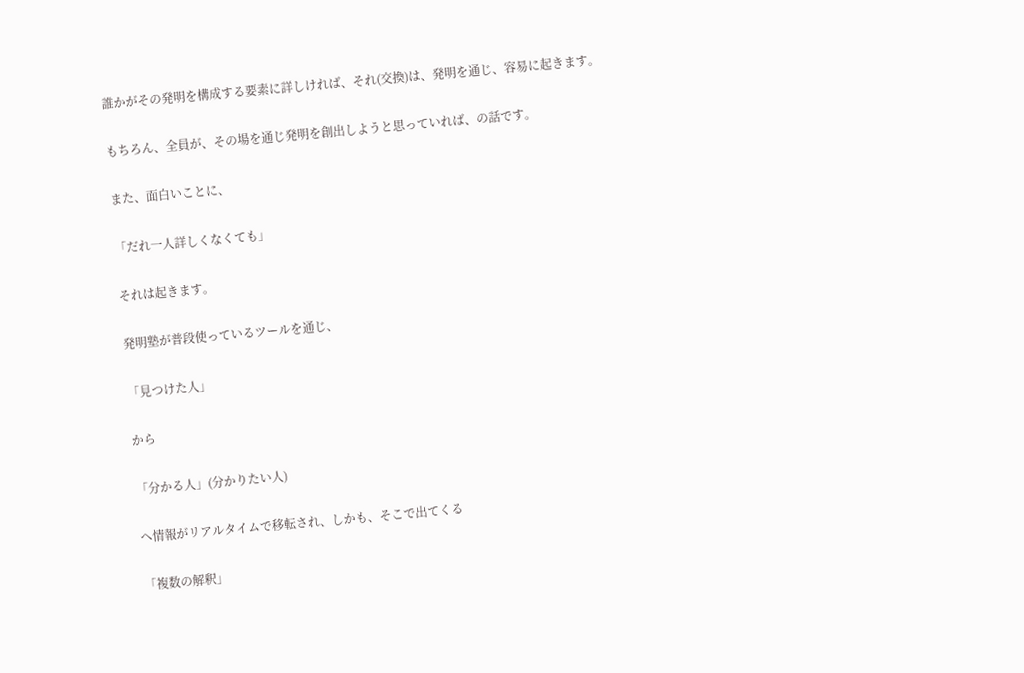誰かがその発明を構成する要素に詳しければ、それ(交換)は、発明を通じ、容易に起きます。

もちろん、全員が、その場を通じ発明を創出しようと思っていれば、の話です。

また、面白いことに、

「だれ一人詳しくなくても」

それは起きます。

発明塾が普段使っているツールを通じ、

「見つけた人」

から

「分かる人」(分かりたい人)

へ情報がリアルタイムで移転され、しかも、そこで出てくる

「複数の解釈」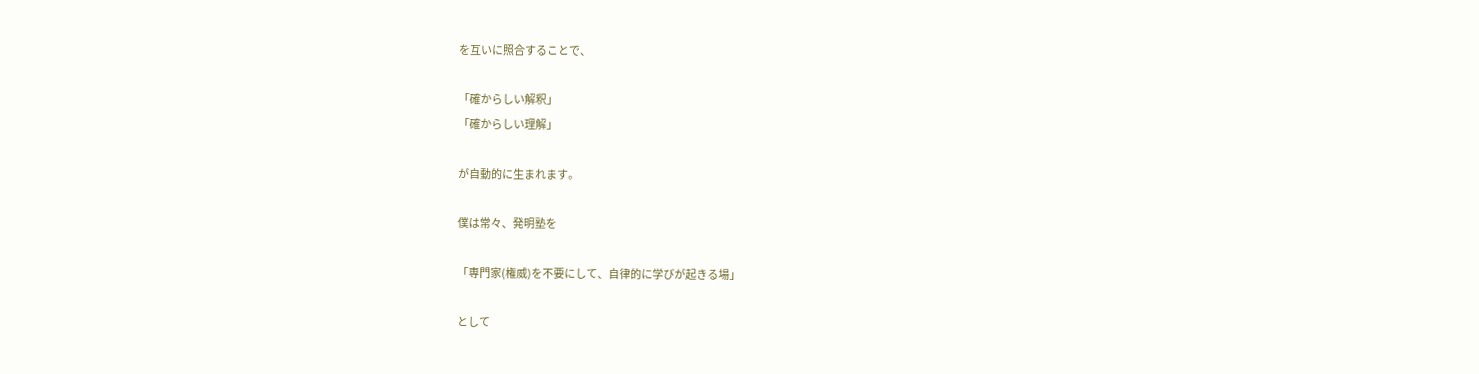を互いに照合することで、

「確からしい解釈」
「確からしい理解」

が自動的に生まれます。

僕は常々、発明塾を

「専門家(権威)を不要にして、自律的に学びが起きる場」

として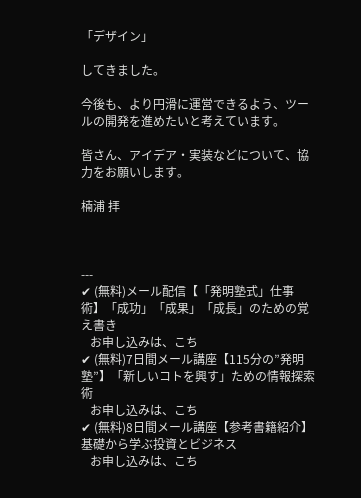「デザイン」

してきました。

今後も、より円滑に運営できるよう、ツールの開発を進めたいと考えています。

皆さん、アイデア・実装などについて、協力をお願いします。

楠浦 拝



---
✔ (無料)メール配信【「発明塾式」仕事術】「成功」「成果」「成長」のための覚え書き
   お申し込みは、こち
✔ (無料)7日間メール講座【115分の”発明塾”】「新しいコトを興す」ための情報探索術
   お申し込みは、こち
✔ (無料)8日間メール講座【参考書籍紹介】基礎から学ぶ投資とビジネス
   お申し込みは、こち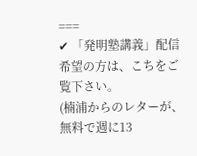===
✔ 「発明塾講義」配信希望の方は、こちをご覧下さい。
(楠浦からのレターが、無料で週に13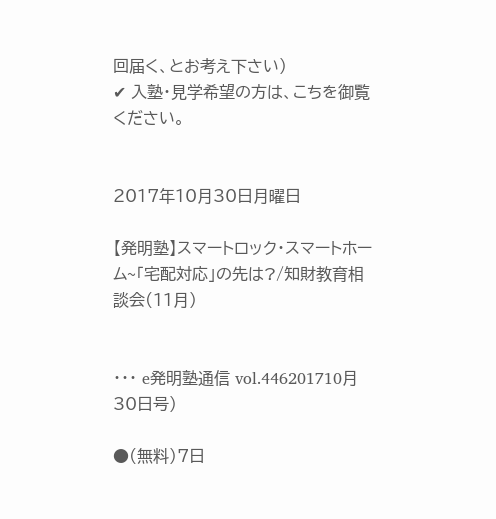回届く、とお考え下さい)
✔ 入塾・見学希望の方は、こちを御覧ください。


2017年10月30日月曜日

【発明塾】スマートロック・スマートホーム~「宅配対応」の先は?/知財教育相談会(11月)


・・・ e発明塾通信 vol.446201710月30日号)

●(無料)7日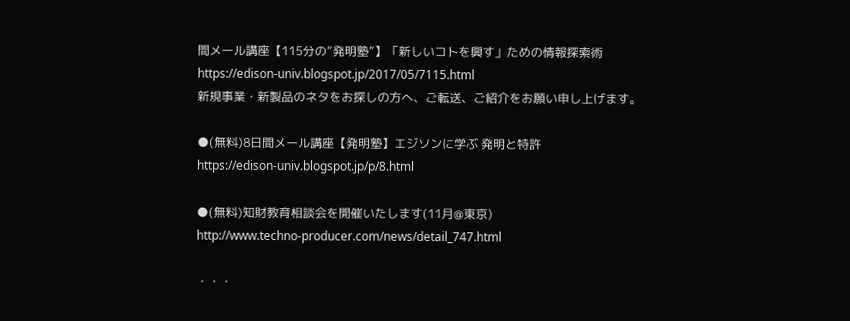間メール講座【115分の”発明塾”】「新しいコトを興す」ための情報探索術
https://edison-univ.blogspot.jp/2017/05/7115.html
新規事業・新製品のネタをお探しの方へ、ご転送、ご紹介をお願い申し上げます。

●(無料)8日間メール講座【発明塾】エジソンに学ぶ 発明と特許
https://edison-univ.blogspot.jp/p/8.html

●(無料)知財教育相談会を開催いたします(11月@東京)
http://www.techno-producer.com/news/detail_747.html

・・・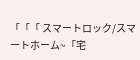「「「 スマートロック/スマートホーム~「宅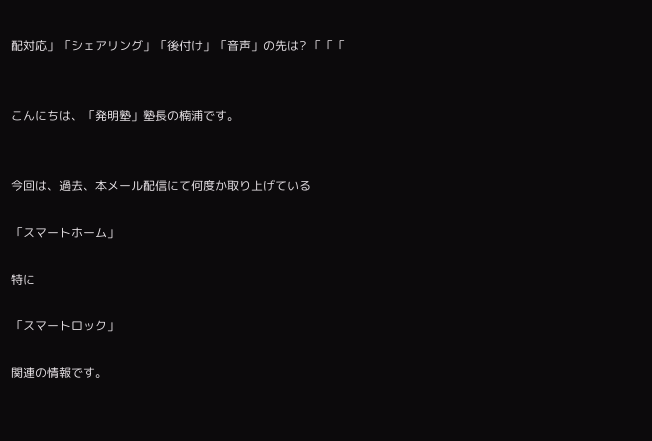配対応」「シェアリング」「後付け」「音声」の先は? 「「「


こんにちは、「発明塾」塾長の楠浦です。


今回は、過去、本メール配信にて何度か取り上げている

「スマートホーム」

特に

「スマートロック」

関連の情報です。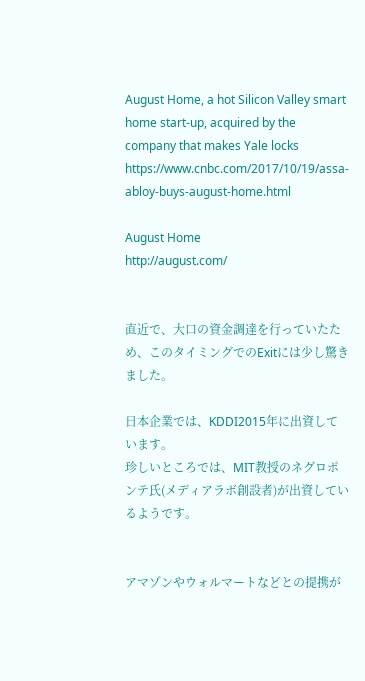August Home, a hot Silicon Valley smart home start-up, acquired by the company that makes Yale locks
https://www.cnbc.com/2017/10/19/assa-abloy-buys-august-home.html

August Home
http://august.com/


直近で、大口の資金調達を行っていたため、このタイミングでのExitには少し驚きました。

日本企業では、KDDI2015年に出資しています。
珍しいところでは、MIT教授のネグロポンテ氏(メディアラボ創設者)が出資しているようです。


アマゾンやウォルマートなどとの提携が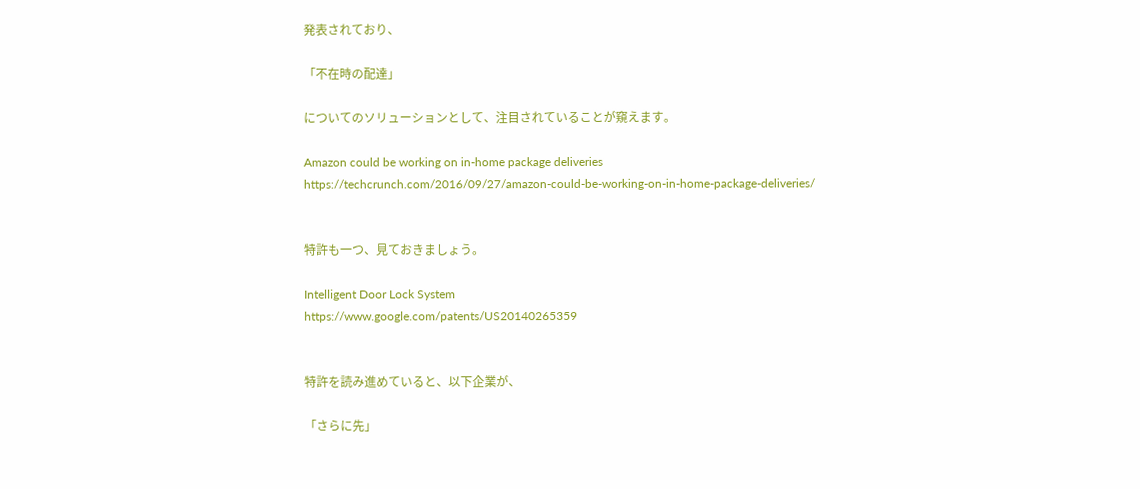発表されており、

「不在時の配達」

についてのソリューションとして、注目されていることが窺えます。

Amazon could be working on in-home package deliveries
https://techcrunch.com/2016/09/27/amazon-could-be-working-on-in-home-package-deliveries/


特許も一つ、見ておきましょう。

Intelligent Door Lock System
https://www.google.com/patents/US20140265359


特許を読み進めていると、以下企業が、

「さらに先」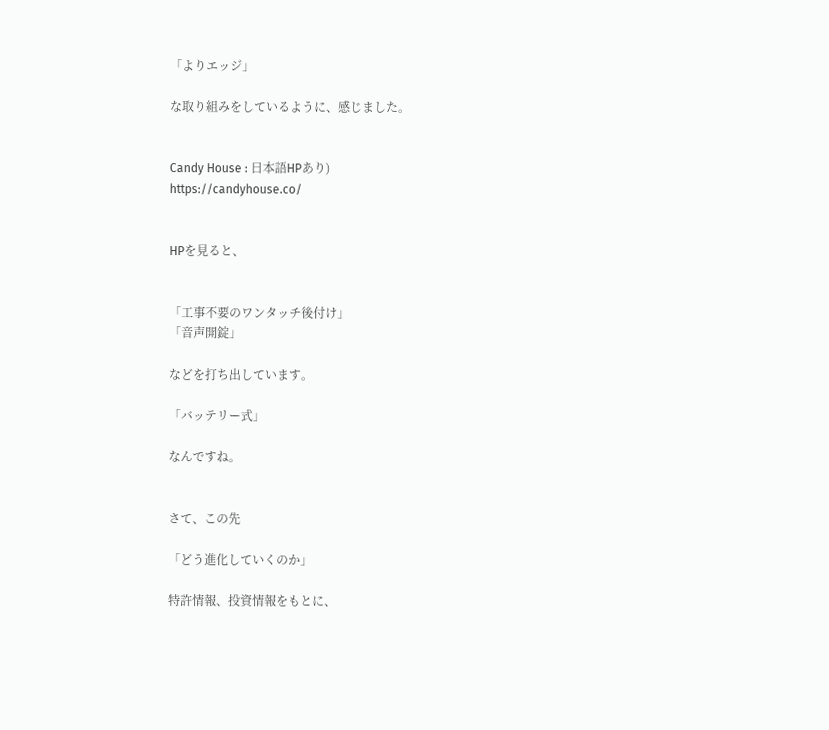「よりエッジ」

な取り組みをしているように、感じました。


Candy House : 日本語HPあり)
https://candyhouse.co/


HPを見ると、


「工事不要のワンタッチ後付け」
「音声開錠」

などを打ち出しています。

「バッテリー式」

なんですね。


さて、この先

「どう進化していくのか」

特許情報、投資情報をもとに、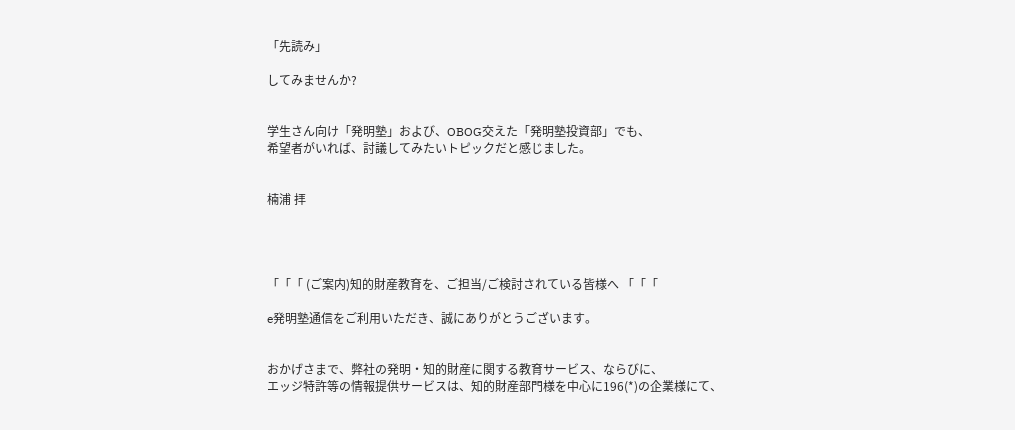「先読み」

してみませんか?


学生さん向け「発明塾」および、OBOG交えた「発明塾投資部」でも、
希望者がいれば、討議してみたいトピックだと感じました。


楠浦 拝




「「「 (ご案内)知的財産教育を、ご担当/ご検討されている皆様へ 「「「

e発明塾通信をご利用いただき、誠にありがとうございます。


おかげさまで、弊社の発明・知的財産に関する教育サービス、ならびに、
エッジ特許等の情報提供サービスは、知的財産部門様を中心に196(*)の企業様にて、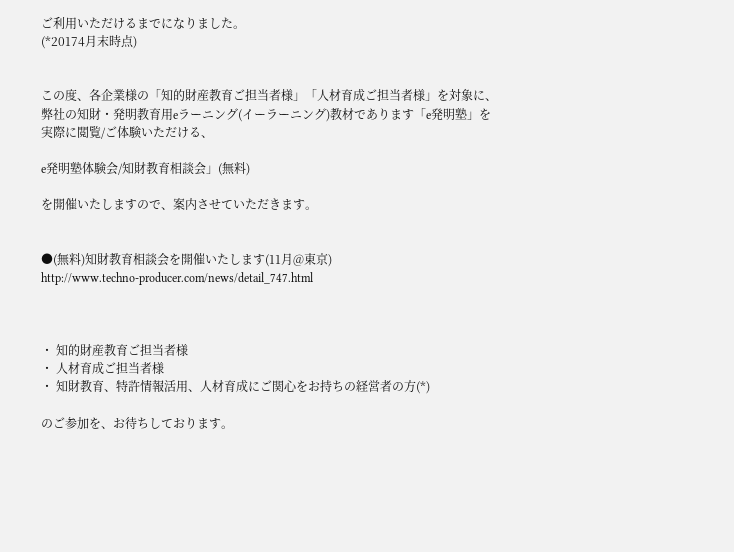ご利用いただけるまでになりました。
(*20174月末時点)


この度、各企業様の「知的財産教育ご担当者様」「人材育成ご担当者様」を対象に、
弊社の知財・発明教育用eラーニング(イーラーニング)教材であります「e発明塾」を
実際に閲覧/ご体験いただける、

e発明塾体験会/知財教育相談会」(無料)

を開催いたしますので、案内させていただきます。


●(無料)知財教育相談会を開催いたします(11月@東京)
http://www.techno-producer.com/news/detail_747.html



・ 知的財産教育ご担当者様
・ 人材育成ご担当者様
・ 知財教育、特許情報活用、人材育成にご関心をお持ちの経営者の方(*)

のご参加を、お待ちしております。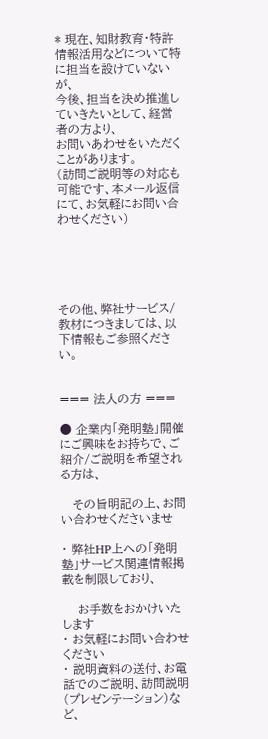* 現在、知財教育・特許情報活用などについて特に担当を設けていないが、
今後、担当を決め推進していきたいとして、経営者の方より、
お問いあわせをいただくことがあります。
(訪問ご説明等の対応も可能です、本メール返信にて、お気軽にお問い合わせください)





その他、弊社サービス/教材につきましては、以下情報もご参照ください。


=== 法人の方 ===

● 企業内「発明塾」開催にご興味をお持ちで、ご紹介/ご説明を希望される方は、

   その旨明記の上、お問い合わせくださいませ

・ 弊社HP上への「発明塾」サービス関連情報掲載を制限しており、

    お手数をおかけいたします
・ お気軽にお問い合わせください
・ 説明資料の送付、お電話でのご説明、訪問説明(プレゼンテーション)など、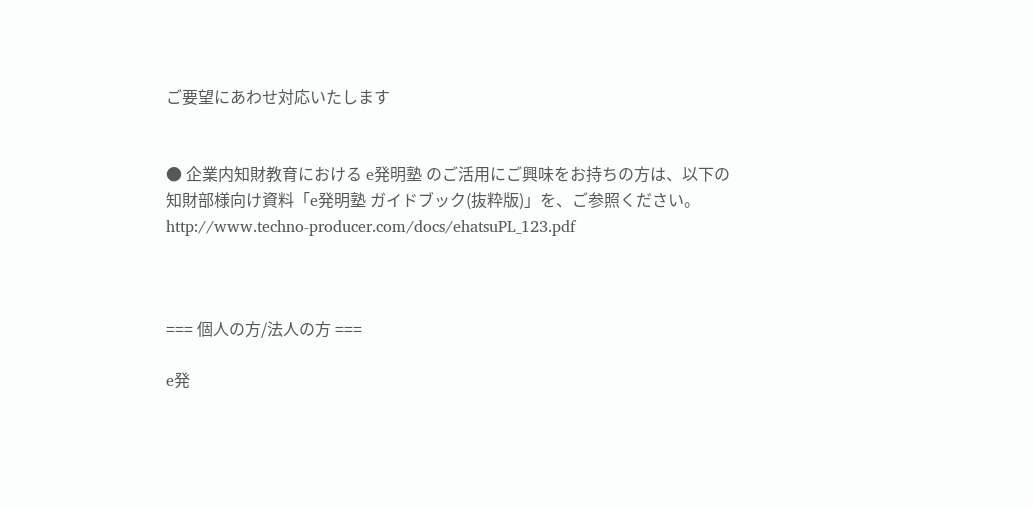ご要望にあわせ対応いたします


● 企業内知財教育における e発明塾 のご活用にご興味をお持ちの方は、以下の
知財部様向け資料「e発明塾 ガイドブック(抜粋版)」を、ご参照ください。
http://www.techno-producer.com/docs/ehatsuPL_123.pdf



=== 個人の方/法人の方 ===

e発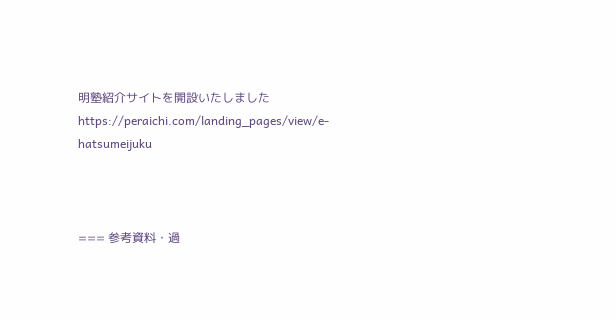明塾紹介サイトを開設いたしました
https://peraichi.com/landing_pages/view/e-hatsumeijuku



=== 参考資料・過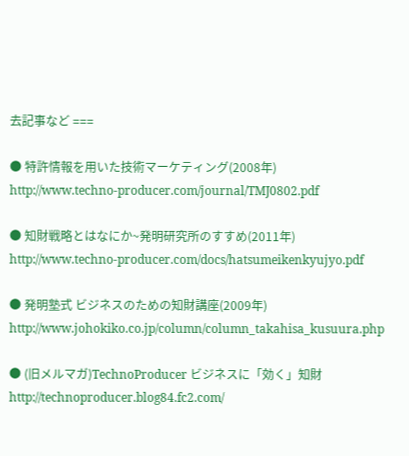去記事など ===

● 特許情報を用いた技術マーケティング(2008年)
http://www.techno-producer.com/journal/TMJ0802.pdf

● 知財戦略とはなにか~発明研究所のすすめ(2011年)
http://www.techno-producer.com/docs/hatsumeikenkyujyo.pdf

● 発明塾式 ビジネスのための知財講座(2009年)
http://www.johokiko.co.jp/column/column_takahisa_kusuura.php

● (旧メルマガ)TechnoProducer ビジネスに「効く」知財
http://technoproducer.blog84.fc2.com/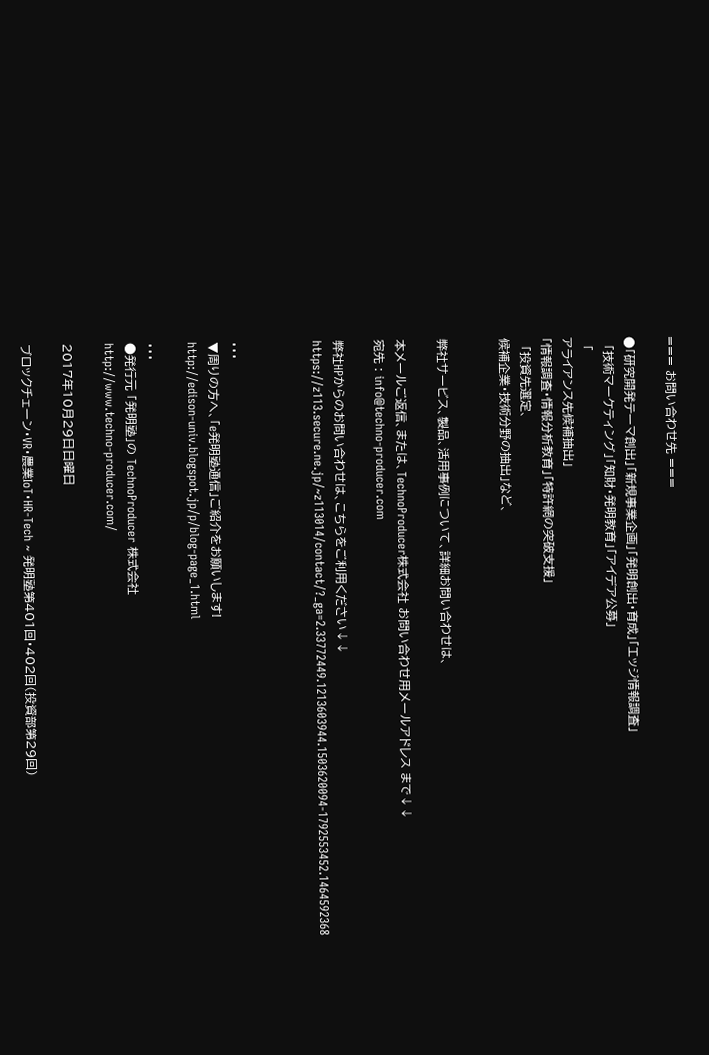=== お問い合わせ先 ===

●「研究開発テーマ創出」「新規事業企画」「発明創出・育成」「エッジ情報調査」
  「技術マーケティング」「知財・発明教育」「アイデア公募」
  「
アライアンス先候補抽出」
「情報調査・情報分析教育」「特許網の突破支援」
  「投資先選定、
候補企業・技術分野の抽出」など、


弊社サービス、製品、活用事例について、詳細お問い合わせは、

本メールご返信、または、TechnoProducer株式会社 お問い合わせ用メールアドレス まで↓↓
宛先 : info@techno-producer.com

弊社HPからのお問い合わせは、こちらをご利用ください↓↓
https://z113.secure.ne.jp/~z113014/contact/?_ga=2.33772449.1213603944.1503620094-1792553452.1464592368



・・・
▼周りの方へ、「e発明塾通信」ご紹介をお願いします!
http://edison-univ.blogspot.jp/p/blog-page_1.html

・・・
●発行元 「発明塾」の TechnoProducer 株式会社
http://www.techno-producer.com/

2017年10月29日日曜日

ブロックチェーン・VR・農業IoT・HR-Tech ~ 発明塾第401回・402回(投資部第29回)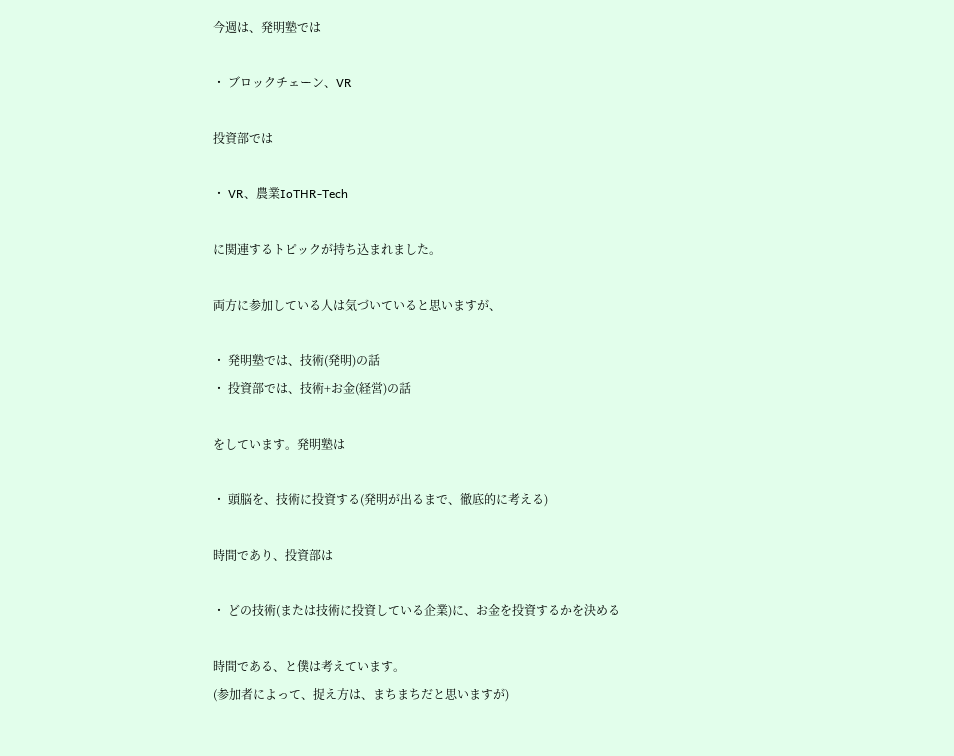今週は、発明塾では

・ ブロックチェーン、VR

投資部では

・ VR、農業IoTHR-Tech

に関連するトピックが持ち込まれました。

両方に参加している人は気づいていると思いますが、

・ 発明塾では、技術(発明)の話
・ 投資部では、技術+お金(経営)の話

をしています。発明塾は

・ 頭脳を、技術に投資する(発明が出るまで、徹底的に考える)

時間であり、投資部は

・ どの技術(または技術に投資している企業)に、お金を投資するかを決める

時間である、と僕は考えています。
(参加者によって、捉え方は、まちまちだと思いますが)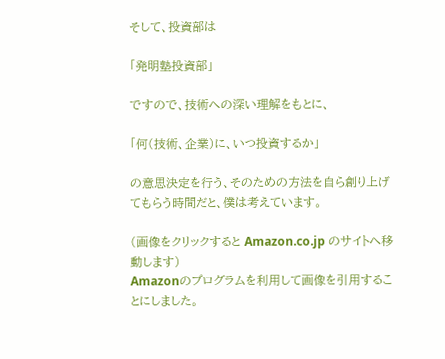そして、投資部は

「発明塾投資部」

ですので、技術への深い理解をもとに、

「何(技術、企業)に、いつ投資するか」

の意思決定を行う、そのための方法を自ら創り上げてもらう時間だと、僕は考えています。

(画像をクリックすると Amazon.co.jp のサイトへ移動します)
Amazonのプログラムを利用して画像を引用することにしました。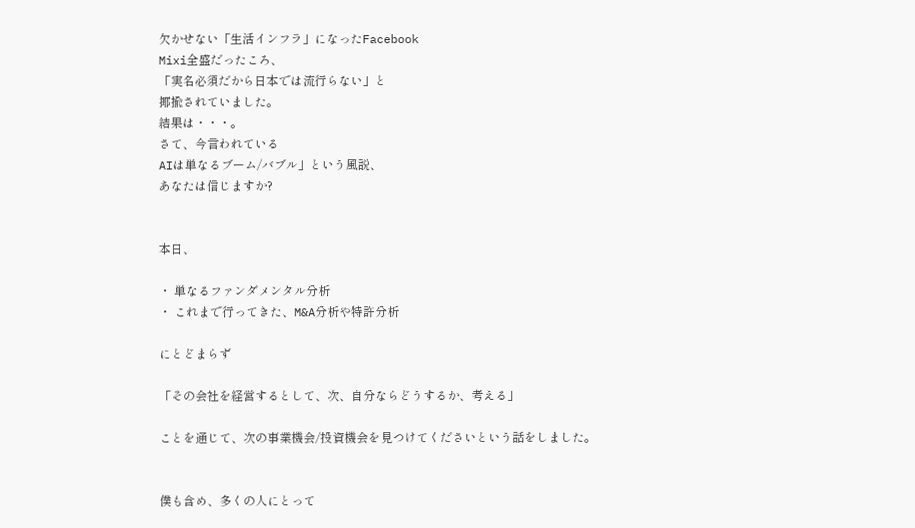欠かせない「生活インフラ」になったFacebook
Mixi全盛だったころ、
「実名必須だから日本では流行らない」と
揶揄されていました。
結果は・・・。
さて、今言われている
AIは単なるブーム/バブル」という風説、
あなたは信じますか?


本日、

・ 単なるファンダメンタル分析
・ これまで行ってきた、M&A分析や特許分析

にとどまらず

「その会社を経営するとして、次、自分ならどうするか、考える」

ことを通じて、次の事業機会/投資機会を見つけてくださいという話をしました。


僕も含め、多くの人にとって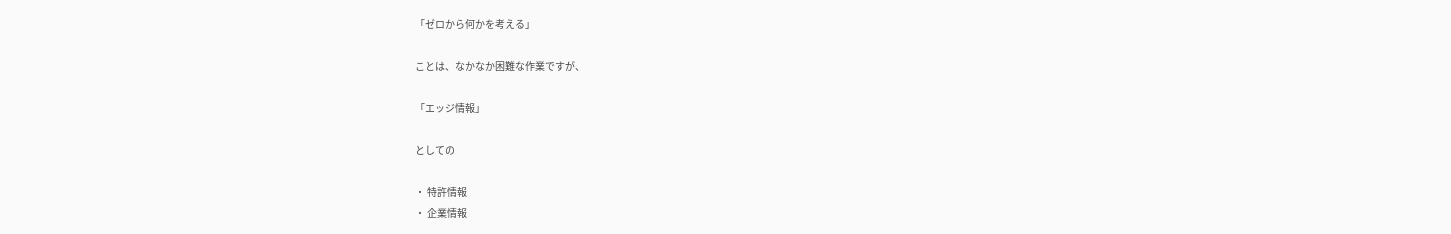「ゼロから何かを考える」

ことは、なかなか困難な作業ですが、

「エッジ情報」

としての

・ 特許情報
・ 企業情報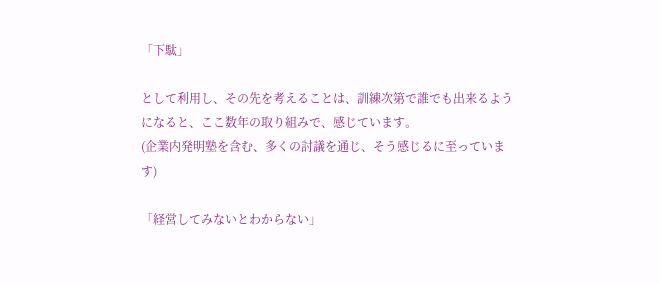「下駄」

として利用し、その先を考えることは、訓練次第で誰でも出来るようになると、ここ数年の取り組みで、感じています。
(企業内発明塾を含む、多くの討議を通じ、そう感じるに至っています)

「経営してみないとわからない」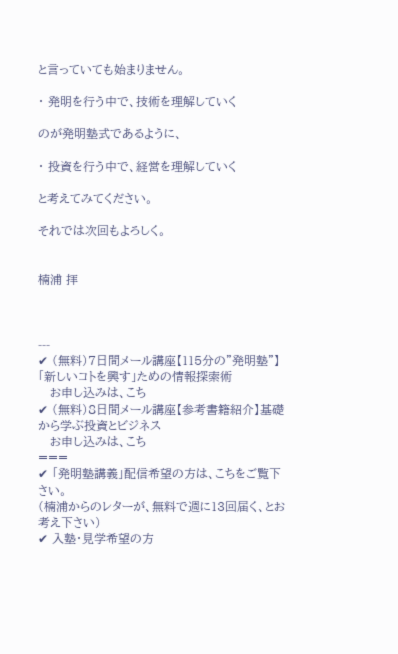と言っていても始まりません。

・ 発明を行う中で、技術を理解していく

のが発明塾式であるように、

・ 投資を行う中で、経営を理解していく

と考えてみてください。

それでは次回もよろしく。


楠浦 拝



---
✔ (無料)7日間メール講座【115分の”発明塾”】「新しいコトを興す」ための情報探索術
   お申し込みは、こち
✔ (無料)8日間メール講座【参考書籍紹介】基礎から学ぶ投資とビジネス
   お申し込みは、こち
===
✔ 「発明塾講義」配信希望の方は、こちをご覧下さい。
(楠浦からのレターが、無料で週に13回届く、とお考え下さい)
✔ 入塾・見学希望の方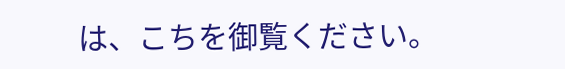は、こちを御覧ください。